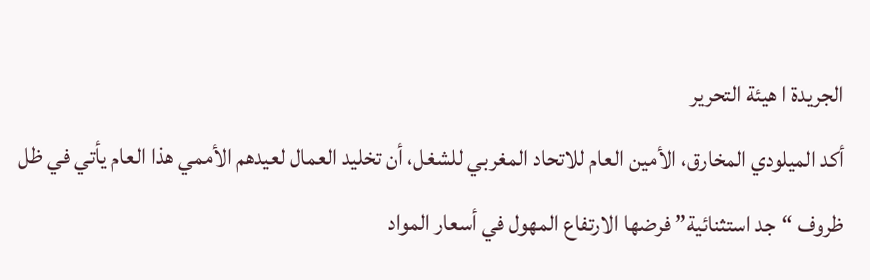الجريدة ا هيئة التحرير
أكد الميلودي المخارق، الأمين العام للاتحاد المغربي للشغل، أن تخليد العمال لعيدهم الأممي هذا العام يأتي في ظل ظروف “جد استثنائية” فرضها الارتفاع المهول في أسعار المواد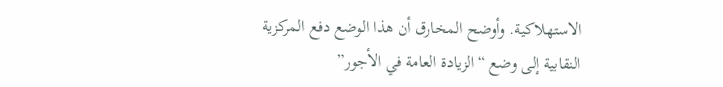الاستهلاكية. وأوضح المخارق أن هذا الوضع دفع المركزية النقابية إلى وضع “الزيادة العامة في الأجور”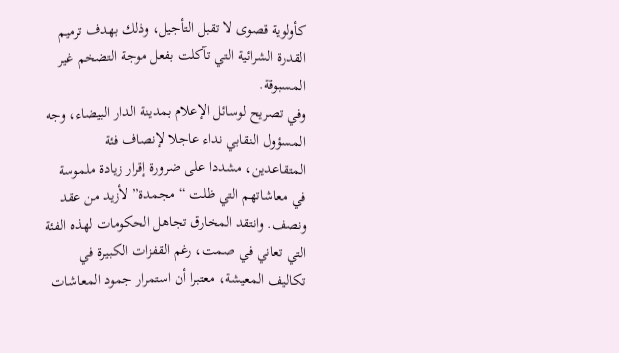كأولوية قصوى لا تقبل التأجيل، وذلك بهدف ترميم القدرة الشرائية التي تآكلت بفعل موجة التضخم غير المسبوقة.
وفي تصريح لوسائل الإعلام بمدينة الدار البيضاء، وجه المسؤول النقابي نداء عاجلا لإنصاف فئة المتقاعدين، مشددا على ضرورة إقرار زيادة ملموسة في معاشاتهم التي ظلت “مجمدة” لأزيد من عقد ونصف. وانتقد المخارق تجاهل الحكومات لهذه الفئة التي تعاني في صمت، رغم القفزات الكبيرة في تكاليف المعيشة، معتبرا أن استمرار جمود المعاشات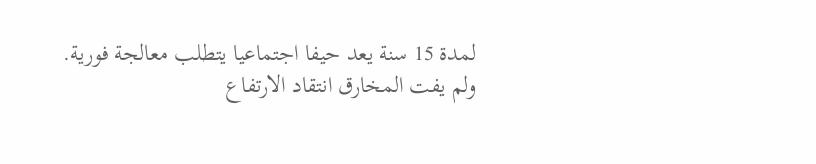لمدة 15 سنة يعد حيفا اجتماعيا يتطلب معالجة فورية.
ولم يفت المخارق انتقاد الارتفاع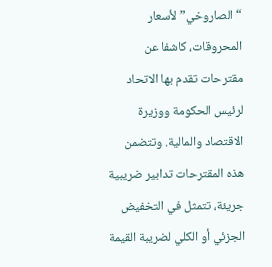“الصاروخي” لأسعار المحروقات، كاشفا عن مقترحات تقدم بها الاتحاد لرئيس الحكومة ووزيرة الاقتصاد والمالية. وتتضمن هذه المقترحات تدابير ضريبية جريئة، تتمثل في التخفيض الجزئي أو الكلي لضريبة القيمة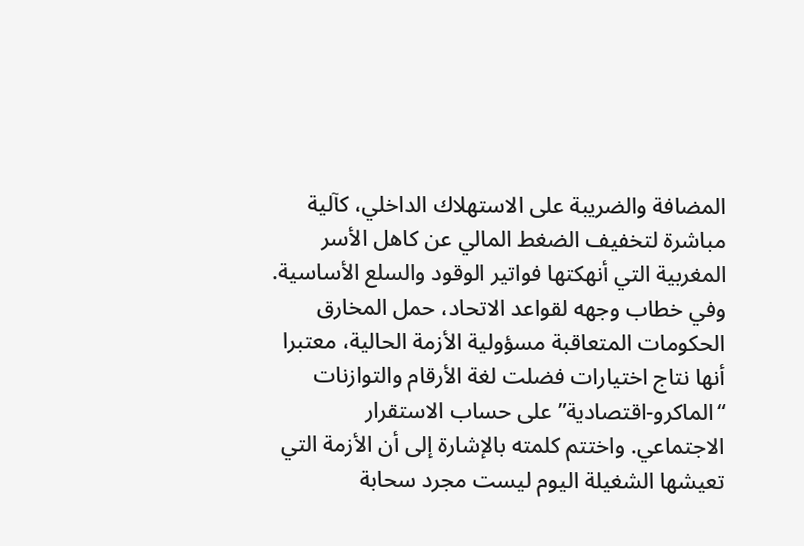المضافة والضريبة على الاستهلاك الداخلي، كآلية مباشرة لتخفيف الضغط المالي عن كاهل الأسر المغربية التي أنهكتها فواتير الوقود والسلع الأساسية.
وفي خطاب وجهه لقواعد الاتحاد، حمل المخارق الحكومات المتعاقبة مسؤولية الأزمة الحالية، معتبرا أنها نتاج اختيارات فضلت لغة الأرقام والتوازنات “الماكرو-اقتصادية” على حساب الاستقرار الاجتماعي. واختتم كلمته بالإشارة إلى أن الأزمة التي تعيشها الشغيلة اليوم ليست مجرد سحابة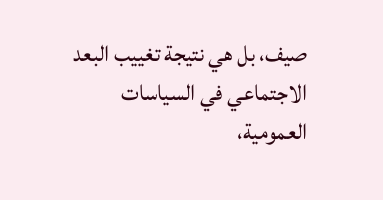صيف، بل هي نتيجة تغييب البعد الاجتماعي في السياسات العمومية،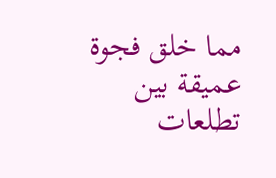مما خلق فجوة عميقة بين تطلعات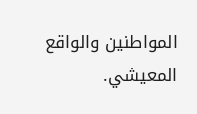المواطنين والواقع المعيشي.